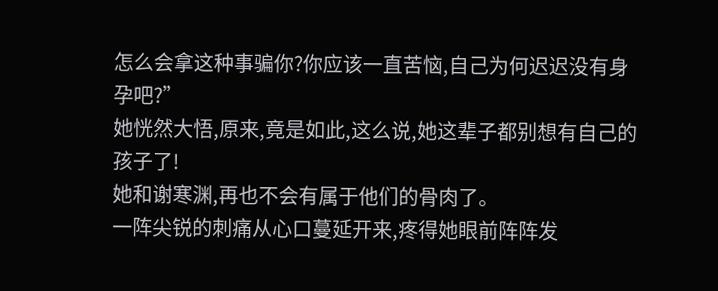怎么会拿这种事骗你?你应该一直苦恼,自己为何迟迟没有身孕吧?”
她恍然大悟,原来,竟是如此,这么说,她这辈子都别想有自己的孩子了!
她和谢寒渊,再也不会有属于他们的骨肉了。
一阵尖锐的刺痛从心口蔓延开来,疼得她眼前阵阵发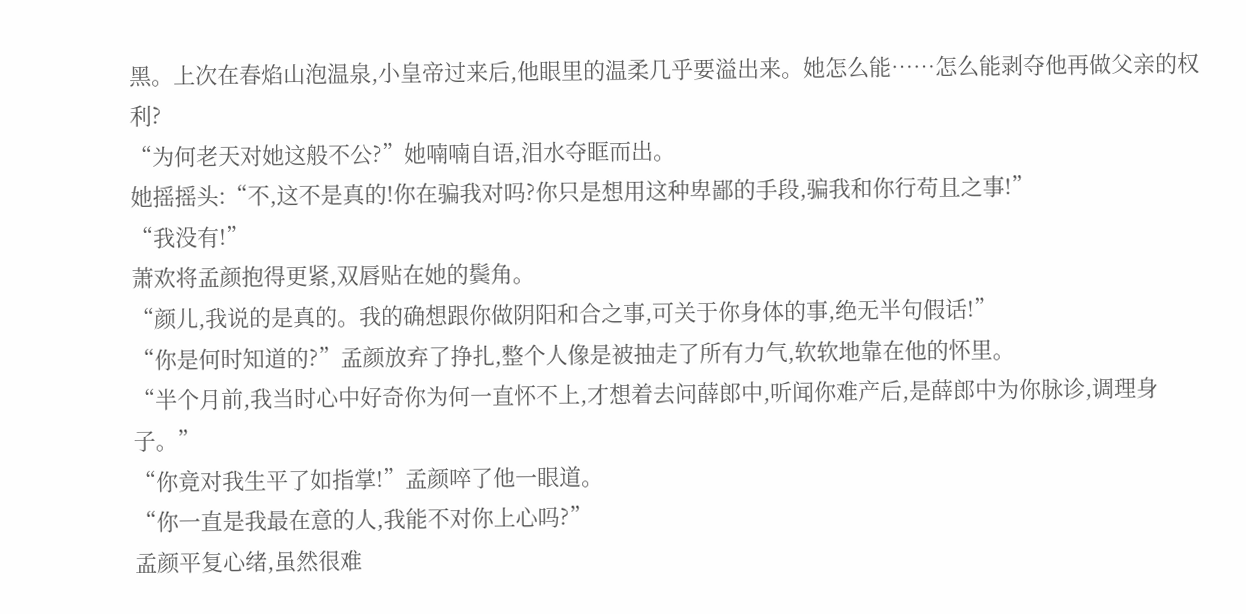黑。上次在春焰山泡温泉,小皇帝过来后,他眼里的温柔几乎要溢出来。她怎么能……怎么能剥夺他再做父亲的权利?
“为何老天对她这般不公?”她喃喃自语,泪水夺眶而出。
她摇摇头:“不,这不是真的!你在骗我对吗?你只是想用这种卑鄙的手段,骗我和你行苟且之事!”
“我没有!”
萧欢将孟颜抱得更紧,双唇贴在她的鬓角。
“颜儿,我说的是真的。我的确想跟你做阴阳和合之事,可关于你身体的事,绝无半句假话!”
“你是何时知道的?”孟颜放弃了挣扎,整个人像是被抽走了所有力气,软软地靠在他的怀里。
“半个月前,我当时心中好奇你为何一直怀不上,才想着去问薛郎中,听闻你难产后,是薛郎中为你脉诊,调理身子。”
“你竟对我生平了如指掌!”孟颜啐了他一眼道。
“你一直是我最在意的人,我能不对你上心吗?”
孟颜平复心绪,虽然很难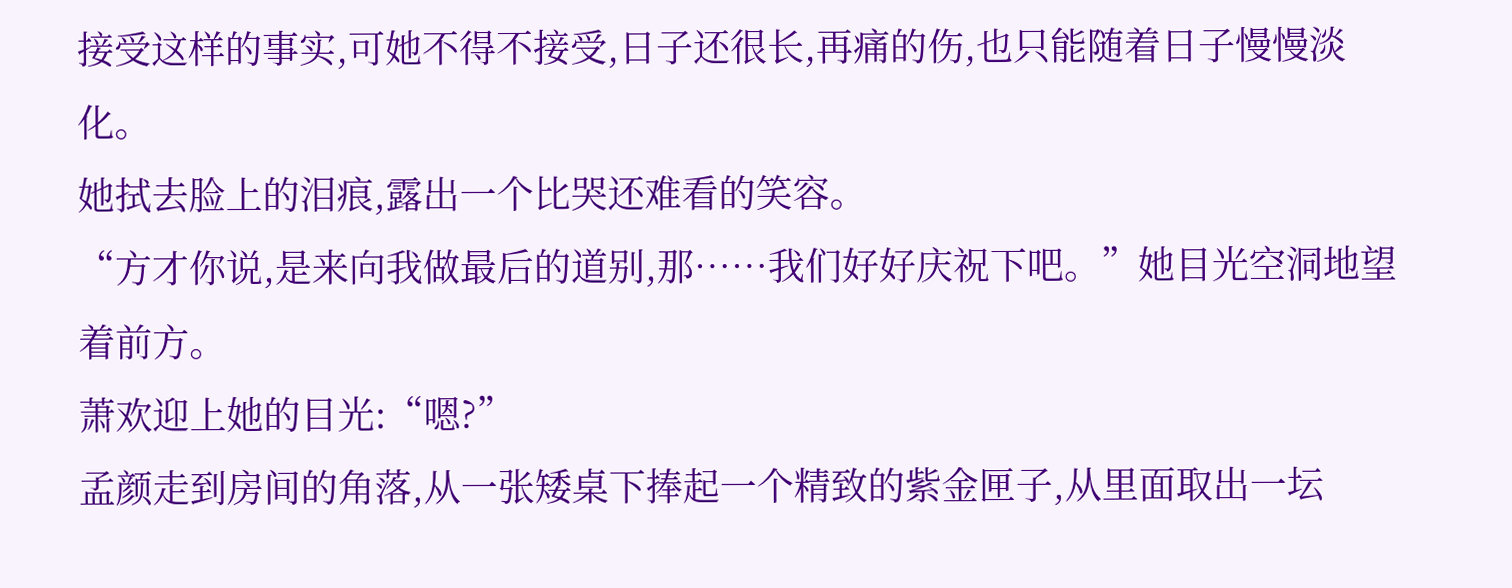接受这样的事实,可她不得不接受,日子还很长,再痛的伤,也只能随着日子慢慢淡化。
她拭去脸上的泪痕,露出一个比哭还难看的笑容。
“方才你说,是来向我做最后的道别,那……我们好好庆祝下吧。”她目光空洞地望着前方。
萧欢迎上她的目光:“嗯?”
孟颜走到房间的角落,从一张矮桌下捧起一个精致的紫金匣子,从里面取出一坛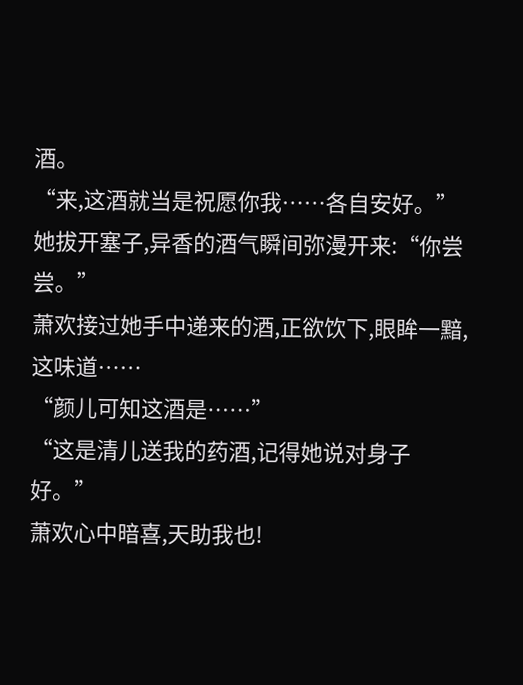酒。
“来,这酒就当是祝愿你我……各自安好。”
她拔开塞子,异香的酒气瞬间弥漫开来:“你尝尝。”
萧欢接过她手中递来的酒,正欲饮下,眼眸一黯,这味道……
“颜儿可知这酒是……”
“这是清儿送我的药酒,记得她说对身子好。”
萧欢心中暗喜,天助我也!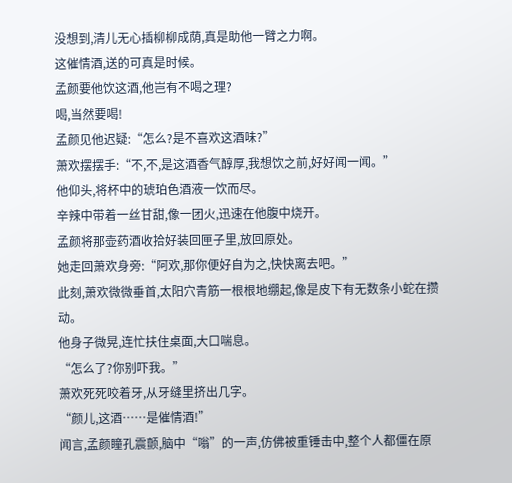没想到,清儿无心插柳柳成荫,真是助他一臂之力啊。
这催情酒,送的可真是时候。
孟颜要他饮这酒,他岂有不喝之理?
喝,当然要喝!
孟颜见他迟疑:“怎么?是不喜欢这酒味?”
萧欢摆摆手:“不,不,是这酒香气醇厚,我想饮之前,好好闻一闻。”
他仰头,将杯中的琥珀色酒液一饮而尽。
辛辣中带着一丝甘甜,像一团火,迅速在他腹中烧开。
孟颜将那壶药酒收拾好装回匣子里,放回原处。
她走回萧欢身旁:“阿欢,那你便好自为之,快快离去吧。”
此刻,萧欢微微垂首,太阳穴青筋一根根地绷起,像是皮下有无数条小蛇在攒动。
他身子微晃,连忙扶住桌面,大口喘息。
“怎么了?你别吓我。”
萧欢死死咬着牙,从牙缝里挤出几字。
“颜儿,这酒……是催情酒!”
闻言,孟颜瞳孔震颤,脑中“嗡”的一声,仿佛被重锤击中,整个人都僵在原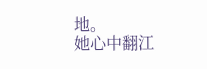地。
她心中翻江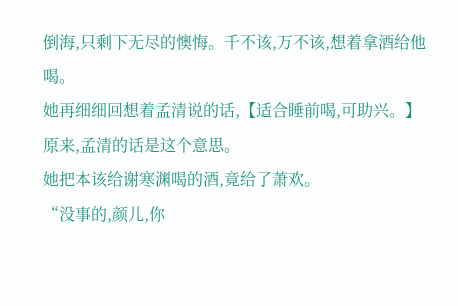倒海,只剩下无尽的懊悔。千不该,万不该,想着拿酒给他喝。
她再细细回想着孟清说的话,【适合睡前喝,可助兴。】
原来,孟清的话是这个意思。
她把本该给谢寒渊喝的酒,竟给了萧欢。
“没事的,颜儿,你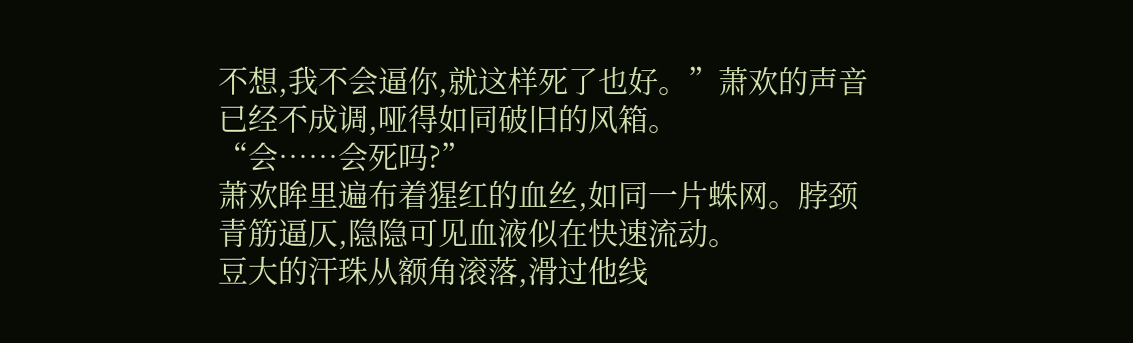不想,我不会逼你,就这样死了也好。”萧欢的声音已经不成调,哑得如同破旧的风箱。
“会……会死吗?”
萧欢眸里遍布着猩红的血丝,如同一片蛛网。脖颈青筋逼仄,隐隐可见血液似在快速流动。
豆大的汗珠从额角滚落,滑过他线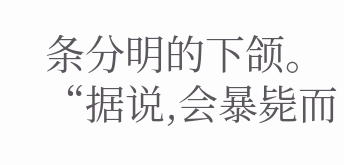条分明的下颌。
“据说,会暴毙而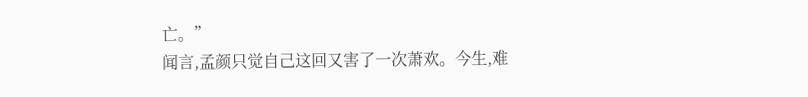亡。”
闻言,孟颜只觉自己这回又害了一次萧欢。今生,难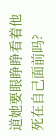道她要眼睁睁看着他死在自己面前吗?